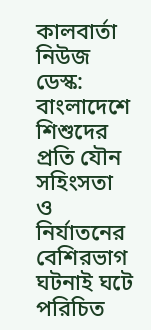কালবার্তা নিউজ ডেস্ক: বাংলাদেশে শিশুদের প্রতি যৌন সহিংসতা ও নির্যাতনের বেশিরভাগ ঘটনাই ঘটে পরিচিত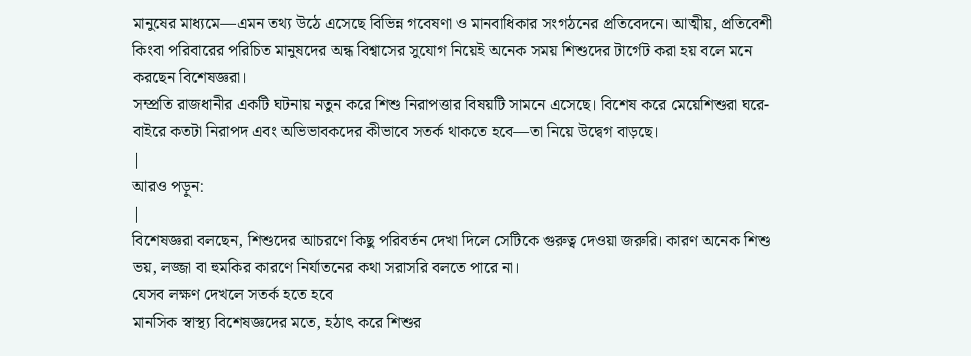মানুষের মাধ্যমে—এমন তথ্য উঠে এসেছে বিভিন্ন গবেষণা ও মানবাধিকার সংগঠনের প্রতিবেদনে। আত্মীয়, প্রতিবেশী কিংবা পরিবারের পরিচিত মানুষদের অন্ধ বিশ্বাসের সুযোগ নিয়েই অনেক সময় শিশুদের টার্গেট করা হয় বলে মনে করছেন বিশেষজ্ঞরা।
সম্প্রতি রাজধানীর একটি ঘটনায় নতুন করে শিশু নিরাপত্তার বিষয়টি সামনে এসেছে। বিশেষ করে মেয়েশিশুরা ঘরে-বাইরে কতটা নিরাপদ এবং অভিভাবকদের কীভাবে সতর্ক থাকতে হবে—তা নিয়ে উদ্বেগ বাড়ছে।
|
আরও পড়ুন:
|
বিশেষজ্ঞরা বলছেন, শিশুদের আচরণে কিছু পরিবর্তন দেখা দিলে সেটিকে গুরুত্ব দেওয়া জরুরি। কারণ অনেক শিশু ভয়, লজ্জা বা হুমকির কারণে নির্যাতনের কথা সরাসরি বলতে পারে না।
যেসব লক্ষণ দেখলে সতর্ক হতে হবে
মানসিক স্বাস্থ্য বিশেষজ্ঞদের মতে, হঠাৎ করে শিশুর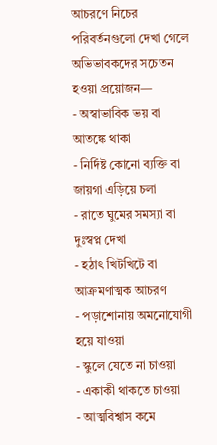আচরণে নিচের পরিবর্তনগুলো দেখা গেলে অভিভাবকদের সচেতন হওয়া প্রয়োজন—
- অস্বাভাবিক ভয় বা আতঙ্কে থাকা
- নির্দিষ্ট কোনো ব্যক্তি বা জায়গা এড়িয়ে চলা
- রাতে ঘুমের সমস্যা বা দুঃস্বপ্ন দেখা
- হঠাৎ খিটখিটে বা আক্রমণাত্মক আচরণ
- পড়াশোনায় অমনোযোগী হয়ে যাওয়া
- স্কুলে যেতে না চাওয়া
- একাকী থাকতে চাওয়া
- আত্মবিশ্বাস কমে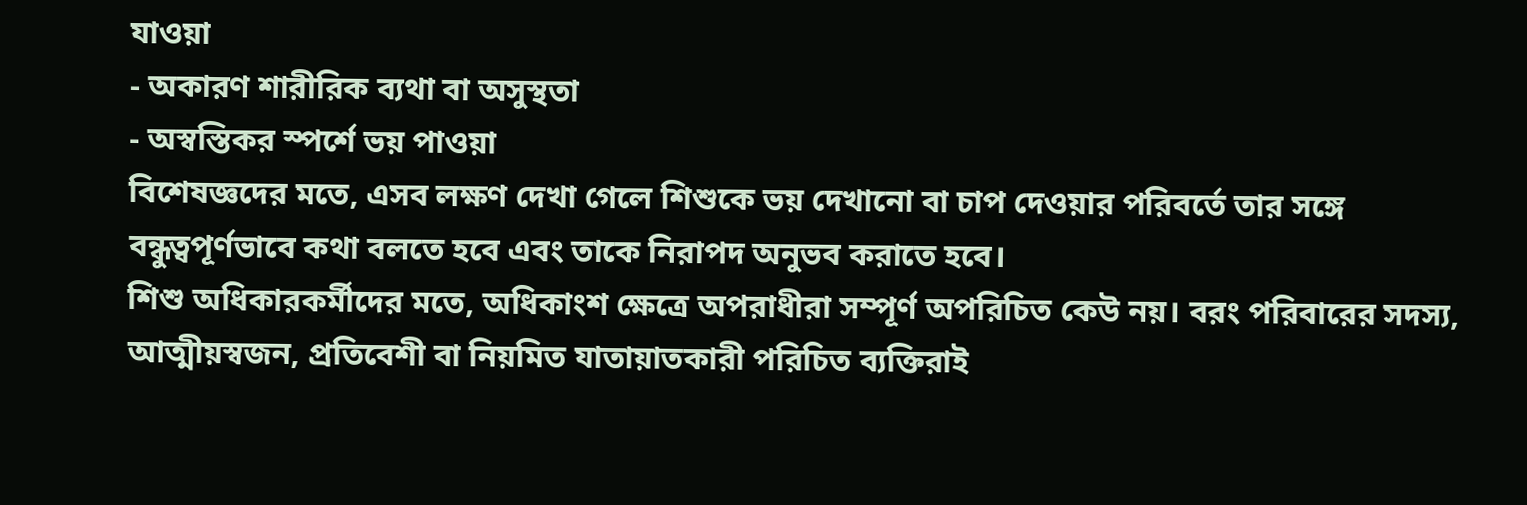যাওয়া
- অকারণ শারীরিক ব্যথা বা অসুস্থতা
- অস্বস্তিকর স্পর্শে ভয় পাওয়া
বিশেষজ্ঞদের মতে, এসব লক্ষণ দেখা গেলে শিশুকে ভয় দেখানো বা চাপ দেওয়ার পরিবর্তে তার সঙ্গে বন্ধুত্বপূর্ণভাবে কথা বলতে হবে এবং তাকে নিরাপদ অনুভব করাতে হবে।
শিশু অধিকারকর্মীদের মতে, অধিকাংশ ক্ষেত্রে অপরাধীরা সম্পূর্ণ অপরিচিত কেউ নয়। বরং পরিবারের সদস্য, আত্মীয়স্বজন, প্রতিবেশী বা নিয়মিত যাতায়াতকারী পরিচিত ব্যক্তিরাই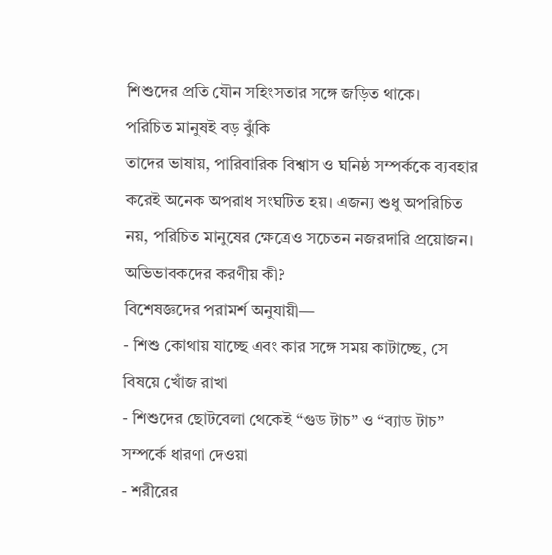শিশুদের প্রতি যৌন সহিংসতার সঙ্গে জড়িত থাকে।
পরিচিত মানুষই বড় ঝুঁকি
তাদের ভাষায়, পারিবারিক বিশ্বাস ও ঘনিষ্ঠ সম্পর্ককে ব্যবহার করেই অনেক অপরাধ সংঘটিত হয়। এজন্য শুধু অপরিচিত নয়, পরিচিত মানুষের ক্ষেত্রেও সচেতন নজরদারি প্রয়োজন।
অভিভাবকদের করণীয় কী?
বিশেষজ্ঞদের পরামর্শ অনুযায়ী—
- শিশু কোথায় যাচ্ছে এবং কার সঙ্গে সময় কাটাচ্ছে, সে বিষয়ে খোঁজ রাখা
- শিশুদের ছোটবেলা থেকেই “গুড টাচ” ও “ব্যাড টাচ” সম্পর্কে ধারণা দেওয়া
- শরীরের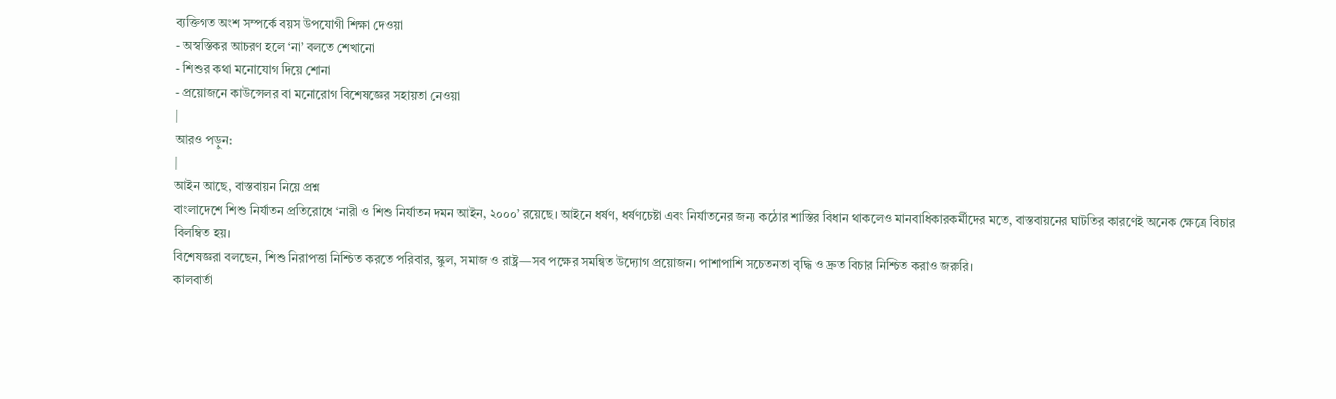ব্যক্তিগত অংশ সম্পর্কে বয়স উপযোগী শিক্ষা দেওয়া
- অস্বস্তিকর আচরণ হলে ‘না’ বলতে শেখানো
- শিশুর কথা মনোযোগ দিয়ে শোনা
- প্রয়োজনে কাউন্সেলর বা মনোরোগ বিশেষজ্ঞের সহায়তা নেওয়া
|
আরও পড়ুন:
|
আইন আছে, বাস্তবায়ন নিয়ে প্রশ্ন
বাংলাদেশে শিশু নির্যাতন প্রতিরোধে ‘নারী ও শিশু নির্যাতন দমন আইন, ২০০০’ রয়েছে। আইনে ধর্ষণ, ধর্ষণচেষ্টা এবং নির্যাতনের জন্য কঠোর শাস্তির বিধান থাকলেও মানবাধিকারকর্মীদের মতে, বাস্তবায়নের ঘাটতির কারণেই অনেক ক্ষেত্রে বিচার বিলম্বিত হয়।
বিশেষজ্ঞরা বলছেন, শিশু নিরাপত্তা নিশ্চিত করতে পরিবার, স্কুল, সমাজ ও রাষ্ট্র—সব পক্ষের সমন্বিত উদ্যোগ প্রয়োজন। পাশাপাশি সচেতনতা বৃদ্ধি ও দ্রুত বিচার নিশ্চিত করাও জরুরি।
কালবার্তা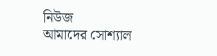নিউজ
আমাদের সোশ্যাল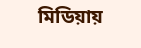মিডিয়ায়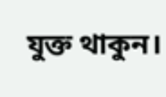যুক্ত থাকুন।